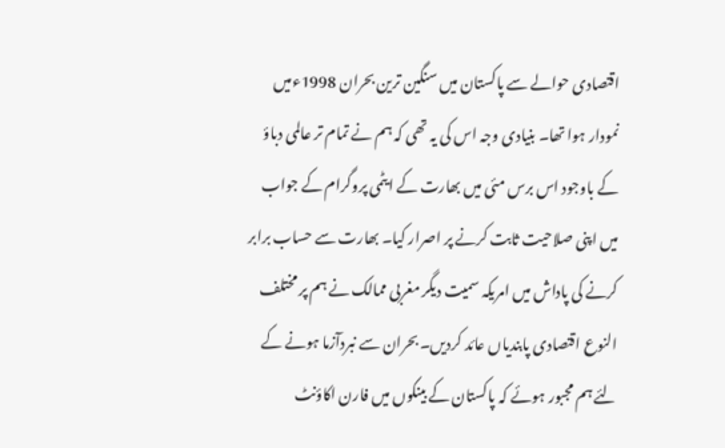اقتصادی حوالے سے پاکستان میں سنگین ترین بحران 1998ءمیں نمودار ہوا تھا۔ بنیادی وجہ اس کی یہ تھی کہ ہم نے تمام تر عالمی دباؤ کے باوجود اس برس مئی میں بھارت کے ایٹمی پروگرام کے جواب میں اپنی صلاحیت ثابت کرنے پر اصرار کیا۔ بھارت سے حساب برابر کرنے کی پاداش میں امریکہ سمیت دیگر مغربی ممالک نے ہم پر مختلف النوع اقتصادی پابندیاں عائد کردیں۔ بحران سے نبردآزما ہونے کے لئے ہم مجبور ہوئے کہ پاکستان کے بینکوں میں فارن اکاؤنٹ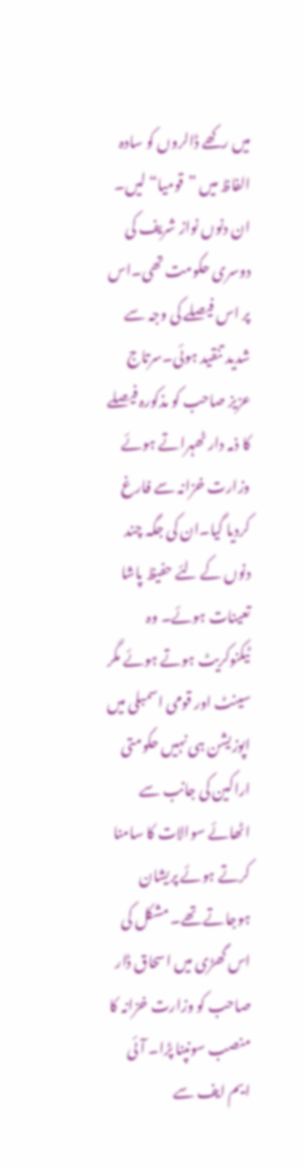میں رکھے ڈالروں کو سادہ الفاظ میں ”قومیا“ لیں۔
ان دنوں نواز شریف کی دوسری حکومت تھی۔اس پر اس فیصلے کی وجہ سے شدید تنقید ہوئی۔سرتاج عزیز صاحب کو مذکورہ فیصلے کا ذمہ دار ٹھہراتے ہوئے وزارت خزانہ سے فارغ کردیا گیا۔ان کی جگہ چند دنوں کے لئے حفیظ پاشا تعینات ہوئے۔ وہ ٹیکنوکریٹ ہوتے ہوئے مگر سینٹ اور قومی اسمبلی میں اپوزیشن ہی نہیں حکومتی اراکین کی جانب سے اٹھائے سوالات کا سامنا کرتے ہوئے پریشان ہوجاتے تھے۔ مشکل کی اس گھڑی میں اسحاق ڈار صاحب کو وزارت خزانہ کا منصب سونپنا پڑا۔ آئی ایم ایف سے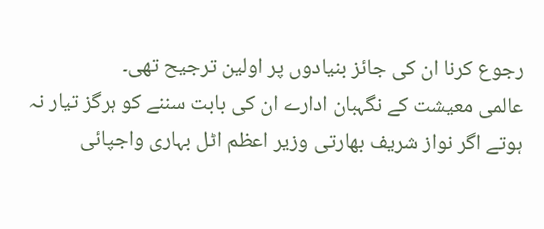رجوع کرنا ان کی جائز بنیادوں پر اولین ترجیح تھی۔
عالمی معیشت کے نگہبان ادارے ان کی بابت سننے کو ہرگز تیار نہ ہوتے اگر نواز شریف بھارتی وزیر اعظم اٹل بہاری واجپائی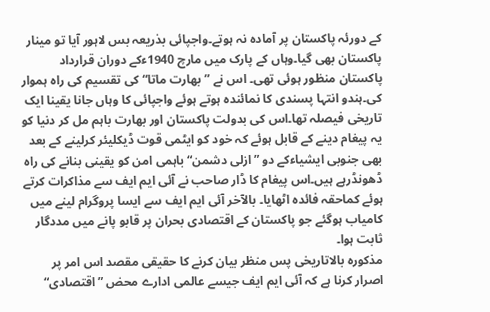کے دورئہ پاکستان پر آمادہ نہ ہوتے۔واجپائی بذریعہ بس لاہور آیا تو مینار پاکستان بھی گیا۔وہاں کے پارک میں مارچ 1940ءکے دوران قرارداد پاکستان منظور ہوئی تھی۔ اس نے ”بھارت ماتا“ کی تقسیم کی راہ ہموار کی۔ہندو انتہا پسندی کا نمائندہ ہوتے ہوئے واجپائی کا وہاں جانا یقینا ایک تاریخی فیصلہ تھا۔اس کی بدولت پاکستان اور بھارت باہم مل کر دنیا کو یہ پیغام دینے کے قابل ہوئے کہ خود کو ایٹمی قوت ڈیکلیئر کرلینے کے بعد بھی جنوبی ایشیاءکے دو ”ازلی دشمن“ باہمی امن کو یقینی بنانے کی راہ ڈھونڈرہے ہیں۔اس پیغام کا ڈار صاحب نے آئی ایم ایف سے مذاکرات کرتے ہوئے کماحقہ فائدہ اٹھایا۔ بالآخر آئی ایم ایف سے ایسا پروگرام لینے میں کامیاب ہوگئے جو پاکستان کے اقتصادی بحران پر قابو پانے میں مددگار ثابت ہوا۔
مذکورہ بالاتاریخی پس منظر بیان کرنے کا حقیقی مقصد اس امر پر اصرار کرنا ہے کہ آئی ایم ایف جیسے عالمی ادارے محض ”اقتصادی“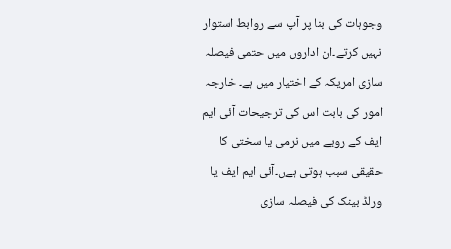وجوہات کی بنا پر آپ سے روابط استوار نہیں کرتے۔ان اداروں میں حتمی فیصلہ سازی امریکہ کے اختیار میں ہے۔ خارجہ امور کی بابت اس کی ترجیحات آئی ایم ایف کے رویے میں نرمی یا سختی کا حقیقی سبب ہوتی ہےں۔آئی ایم ایف یا ورلڈ بینک کی فیصلہ سازی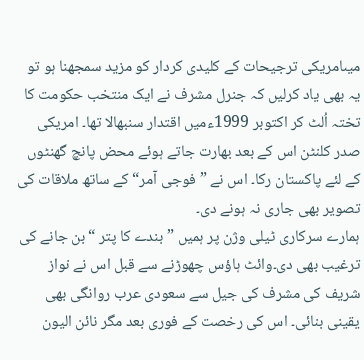میںامریکی ترجیحات کے کلیدی کردار کو مزید سمجھنا ہو تو یہ بھی یاد کرلیں کہ جنرل مشرف نے ایک منتخب حکومت کا تختہ اُلٹ کر اکتوبر 1999ءمیں اقتدار سنبھالا تھا۔ امریکی صدر کلنٹن اس کے بعد بھارت جاتے ہوئے محض پانچ گھنٹوں کے لئے پاکستان رکا۔ اس نے ”فوجی آمر“ کے ساتھ ملاقات کی تصویر بھی جاری نہ ہونے دی۔
ہمارے سرکاری ٹیلی وژن پر ہمیں ”بندے کا پتر “بن جانے کی ترغیب بھی دی۔وائٹ ہاؤس چھوڑنے سے قبل اس نے نواز شریف کی مشرف کی جیل سے سعودی عرب روانگی بھی یقینی بنائی۔ اس کی رخصت کے فوری بعد مگر نائن الیون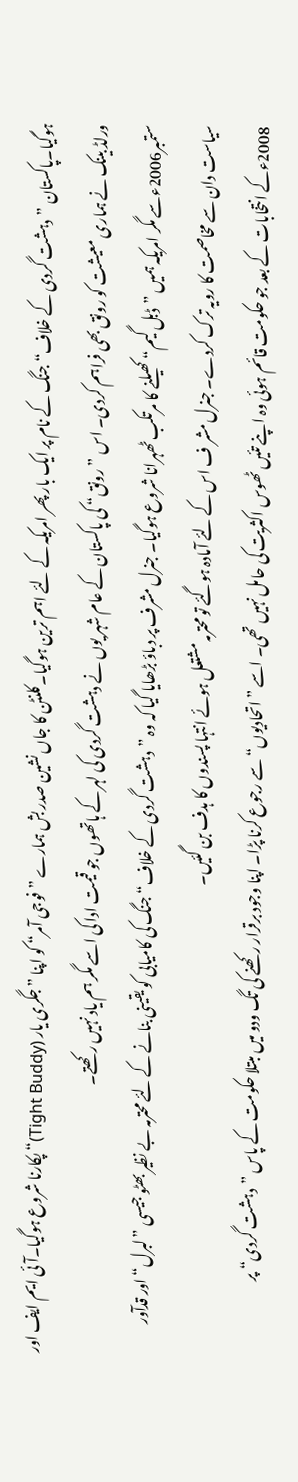ہوگیا۔پاکستان ”دہشت گردی کے خلاف“ جنگ کے نام پر ایک بار پھر امریکہ کے لئے اہم ترین ہوگیا۔کلنٹن کا جاں نشین صدر بش ہمارے ”فوجی آمر“ کو اپنا ”جگری یار (Tight Buddy)“پکارنا شروع ہوگیا۔آئی ایم ایف اور ورلڈ بینک نے ہماری معیشت کو رونق بھی فراہم کردی۔ اس ”رونق“ کی پاکستان کے عام شہر یوں نے دہشت گردی کی لہر کے ہاتھوں جو قیمت ادا کی اسے مگر ہم یاد نہیں رکھتے۔
ستمبر2006ءسے مگر امریکہ ہمیں ”ڈبل گیم“ کھیلنے کا مرتکب ٹھہرانا شروع ہوگیا۔ جنرل مشرف پر دباؤ بڑھایا گیا کہ وہ ”دہشت گردی کے خلاف“ جنگ کی کامیابی کو یقینی بنانے کے لئے محترمہ بے نظیر بھٹو جیسی ”لبرل“ اور قدآور سیاست دان سے مخاصمت کا رویہ ترک کردے۔ جنرل مشر ف اس کے لئے آمادہ ہوگئے تو محترمہ مشتعل ہوئے انتہا پسندوں کا ہدف بن گئیں۔
2008ءکے انتخابات کے بعد جو حکومت قائم ہوئی وہ اپنے تئیں ٹھوس اکثریت کی حامل نہیں تھی۔ اسے ”اتحادیوں“ سے رجوع کرنا پڑا۔ اپنا وجود برقرار رکھنے کی تگ ودو میں مبتلا حکومت کے پاس ”دہشت گردی“ پر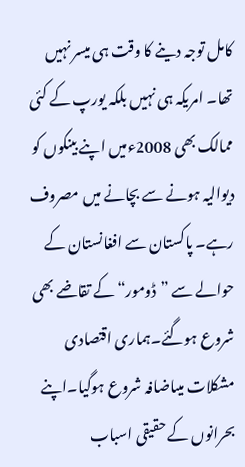کامل توجہ دینے کا وقت ہی میسر نہیں تھا۔ امریکہ ہی نہیں بلکہ یورپ کے کئی ممالک بھی 2008ءمیں اپنے بینکوں کو دیوالیہ ہونے سے بچانے میں مصروف رہے۔ پاکستان سے افغانستان کے حوالے سے ”ڈومور“ کے تقاضے بھی شروع ہوگئے۔ہماری اقتصادی مشکلات میںاضافہ شروع ہوگیا۔اپنے بحرانوں کے حقیقی اسباب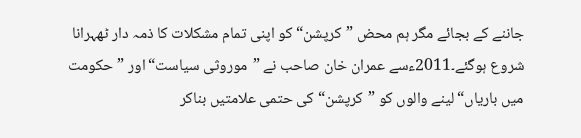جاننے کے بجائے مگر ہم محض ”کرپشن“ کو اپنی تمام مشکلات کا ذمہ دار ٹھہرانا شروع ہوگئے۔2011ءسے عمران خان صاحب نے ”موروثی سیاست“اور ”حکومت میں باریاں“لینے والوں کو ”کرپشن“ کی حتمی علامتیں بناکر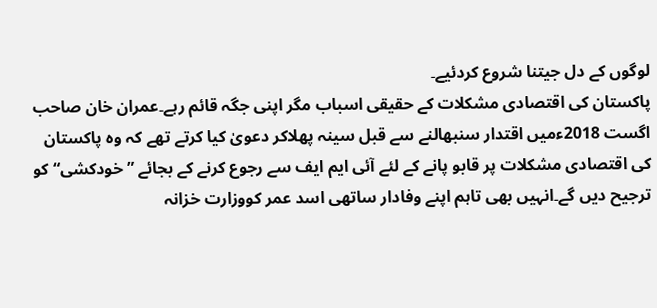لوگوں کے دل جیتنا شروع کردئیے۔
پاکستان کی اقتصادی مشکلات کے حقیقی اسباب مگر اپنی جگہ قائم رہے۔عمران خان صاحب اگست 2018ءمیں اقتدار سنبھالنے سے قبل سینہ پھلاکر دعویٰ کیا کرتے تھے کہ وہ پاکستان کی اقتصادی مشکلات پر قابو پانے کے لئے آئی ایم ایف سے رجوع کرنے کے بجائے ”خودکشی“ کو ترجیح دیں گے۔انہیں بھی تاہم اپنے وفادار ساتھی اسد عمر کووزارت خزانہ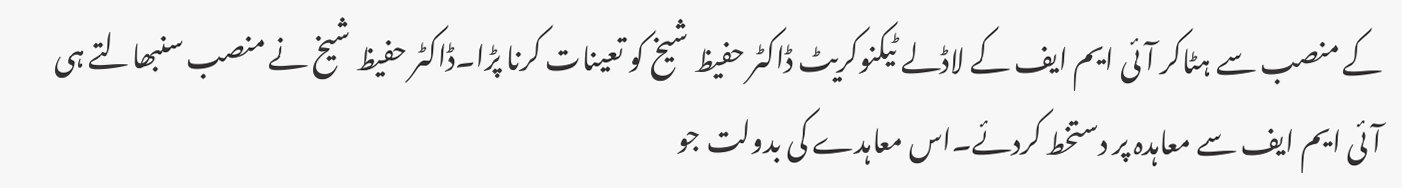کے منصب سے ہٹاکر آئی ایم ایف کے لاڈلے ٹیکنوکریٹ ڈاکٹر حفیظ شیخ کو تعینات کرنا پڑا۔ڈاکٹر حفیظ شیخ نے منصب سنبھالتے ہی آئی ایم ایف سے معاہدہ پر دستخط کردئے۔اس معاہدے کی بدولت جو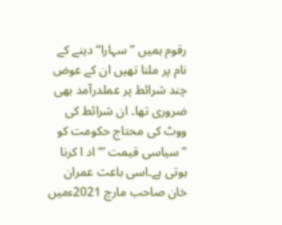رقوم ہمیں ”سہارا“ دینے کے نام پر ملنا تھیں ان کے عوض چند شرائط پر عملدرآمد بھی ضروری تھا۔ ان شرائط کی ووٹ کی محتاج حکومت کو ”سیاسی قیمت ’“ اد ا کرنا ہوتی ہے۔اسی باعث عمران خان صاحب مارچ 2021ءمیں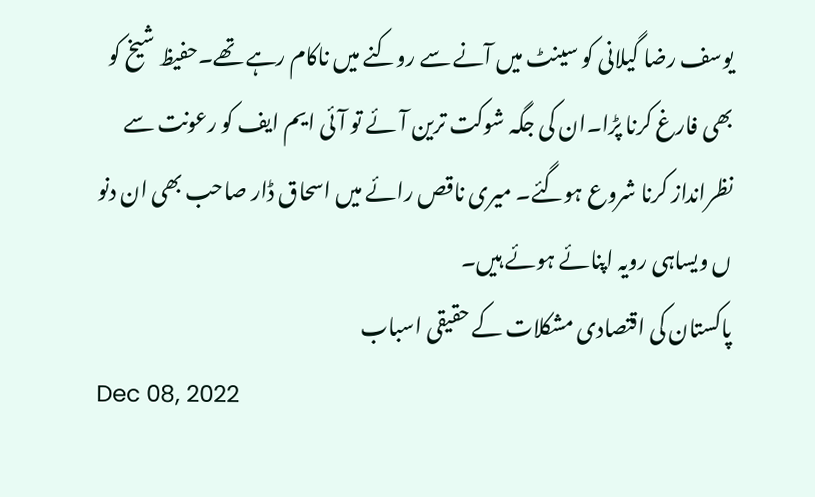یوسف رضا گیلانی کو سینٹ میں آنے سے روکنے میں ناکام رہے تھے۔حفیظ شیخ کو بھی فارغ کرنا پڑا۔ان کی جگہ شوکت ترین آئے تو آئی ایم ایف کو رعونت سے نظرانداز کرنا شروع ہوگئے۔ میری ناقص رائے میں اسحاق ڈار صاحب بھی ان دنو ں ویساہی رویہ اپنائے ہوئے ہیں۔
پاکستان کی اقتصادی مشکلات کے حقیقی اسباب
Dec 08, 2022